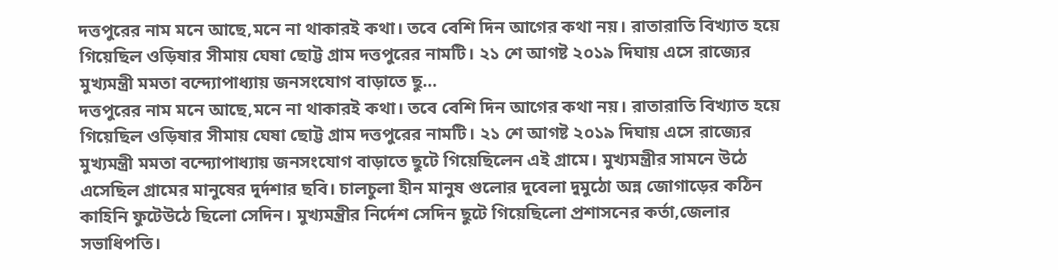দত্তপুরের নাম মনে আছে,মনে না থাকারই কথা। তবে বেশি দিন আগের কথা নয়। রাতারাতি বিখ্যাত হয়ে গিয়েছিল ওড়িষার সীমায় ঘেষা ছোট্ট গ্রাম দত্তপুরের নামটি। ২১ শে আগষ্ট ২০১৯ দিঘায় এসে রাজ্যের মুখ্যমন্ত্রী মমতা বন্দ্যোপাধ্যায় জনসংযোগ বাড়াতে ছু…
দত্তপুরের নাম মনে আছে,মনে না থাকারই কথা। তবে বেশি দিন আগের কথা নয়। রাতারাতি বিখ্যাত হয়ে গিয়েছিল ওড়িষার সীমায় ঘেষা ছোট্ট গ্রাম দত্তপুরের নামটি। ২১ শে আগষ্ট ২০১৯ দিঘায় এসে রাজ্যের মুখ্যমন্ত্রী মমতা বন্দ্যোপাধ্যায় জনসংযোগ বাড়াতে ছুটে গিয়েছিলেন এই গ্রামে। মুখ্যমন্ত্রীর সামনে উঠে এসেছিল গ্রামের মানুষের দুর্দশার ছবি। চালচুলা হীন মানুষ গুলোর দুবেলা দুমুঠো অন্ন জোগাড়ের কঠিন কাহিনি ফুটেউঠে ছিলো সেদিন। মুখ্যমন্ত্রীর নির্দেশ সেদিন ছুটে গিয়েছিলো প্রশাসনের কর্তা,জেলার সভাধিপতি।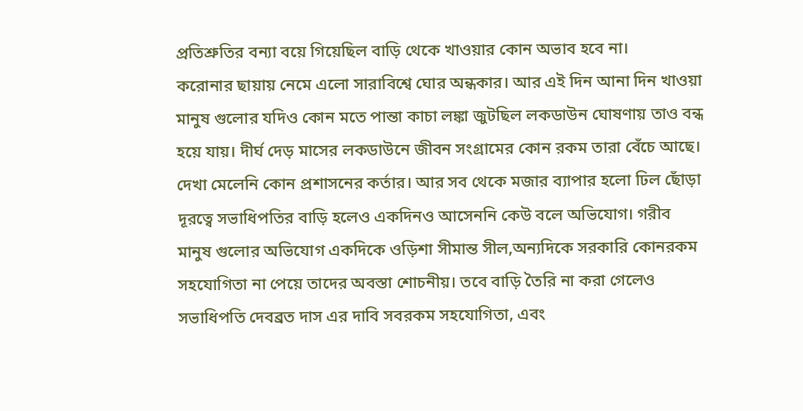প্রতিশ্রুতির বন্যা বয়ে গিয়েছিল বাড়ি থেকে খাওয়ার কোন অভাব হবে না।
করোনার ছায়ায় নেমে এলো সারাবিশ্বে ঘোর অন্ধকার। আর এই দিন আনা দিন খাওয়া মানুষ গুলোর যদিও কোন মতে পান্তা কাচা লঙ্কা জুটছিল লকডাউন ঘোষণায় তাও বন্ধ হয়ে যায়। দীর্ঘ দেড় মাসের লকডাউনে জীবন সংগ্রামের কোন রকম তারা বেঁচে আছে। দেখা মেলেনি কোন প্রশাসনের কর্তার। আর সব থেকে মজার ব্যাপার হলো ঢিল ছোঁড়া দূরত্বে সভাধিপতির বাড়ি হলেও একদিনও আসেননি কেউ বলে অভিযোগ। গরীব মানুষ গুলোর অভিযোগ একদিকে ওড়িশা সীমান্ত সীল,অন্যদিকে সরকারি কোনরকম সহযোগিতা না পেয়ে তাদের অবস্তা শোচনীয়। তবে বাড়ি তৈরি না করা গেলেও সভাধিপতি দেবব্রত দাস এর দাবি সবরকম সহযোগিতা, এবং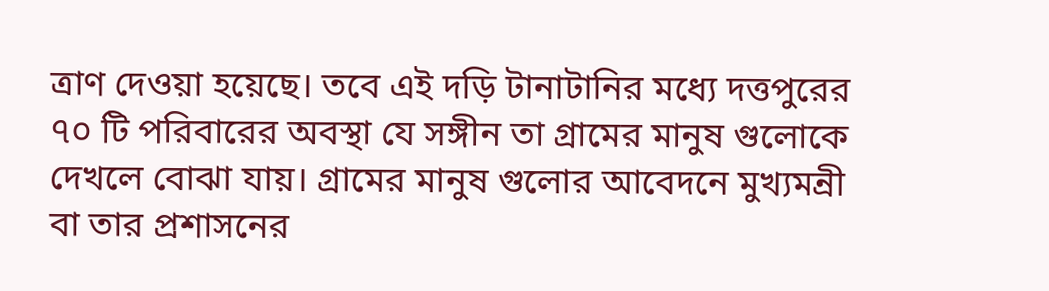ত্রাণ দেওয়া হয়েছে। তবে এই দড়ি টানাটানির মধ্যে দত্তপুরের ৭০ টি পরিবারের অবস্থা যে সঙ্গীন তা গ্রামের মানুষ গুলোকে দেখলে বোঝা যায়। গ্রামের মানুষ গুলোর আবেদনে মুখ্যমন্রী বা তার প্রশাসনের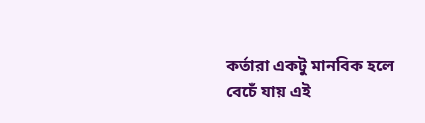কর্তারা একটু মানবিক হলে বেচেঁ যায় এই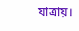যাত্রায়।